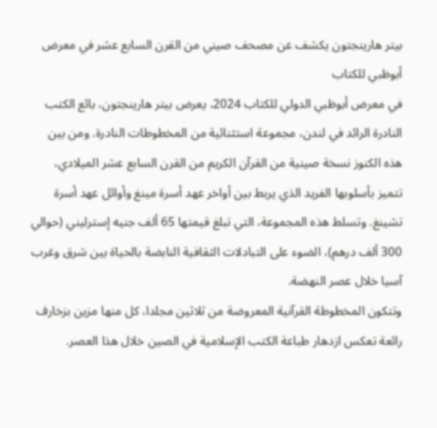بيتر هارينجتون يكشف عن مصحف صيني من القرن السابع عشر في معرض أبوظبي للكتاب
في معرض أبوظبي الدولي للكتاب 2024، يعرض بيتر هارينجتون، بائع الكتب النادرة الرائد في لندن، مجموعة استثنائية من المخطوطات النادرة. ومن بين هذه الكنوز نسخة صينية من القرآن الكريم من القرن السابع عشر الميلادي، تتميز بأسلوبها الفريد الذي يربط بين أواخر عهد أسرة مينغ وأوائل عهد أسرة تشينغ. وتسلط هذه المجموعة، التي تبلغ قيمتها 65 ألف جنيه إسترليني (حوالي 300 ألف درهم)، الضوء على التبادلات الثقافية النابضة بالحياة بين شرق وغرب آسيا خلال عصر النهضة.
وتتكون المخطوطة القرآنية المعروضة من ثلاثين مجلدا، كل منها مزين بزخارف رائعة تعكس ازدهار طباعة الكتب الإسلامية في الصين خلال هذا العصر.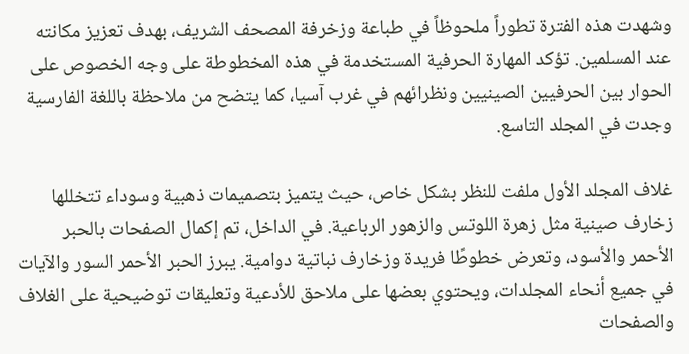وشهدت هذه الفترة تطوراً ملحوظاً في طباعة وزخرفة المصحف الشريف، بهدف تعزيز مكانته عند المسلمين. تؤكد المهارة الحرفية المستخدمة في هذه المخطوطة على وجه الخصوص على الحوار بين الحرفيين الصينيين ونظرائهم في غرب آسيا، كما يتضح من ملاحظة باللغة الفارسية وجدت في المجلد التاسع.

غلاف المجلد الأول ملفت للنظر بشكل خاص، حيث يتميز بتصميمات ذهبية وسوداء تتخللها زخارف صينية مثل زهرة اللوتس والزهور الرباعية. في الداخل، تم إكمال الصفحات بالحبر الأحمر والأسود، وتعرض خطوطًا فريدة وزخارف نباتية دوامية. يبرز الحبر الأحمر السور والآيات في جميع أنحاء المجلدات، ويحتوي بعضها على ملاحق للأدعية وتعليقات توضيحية على الغلاف والصفحات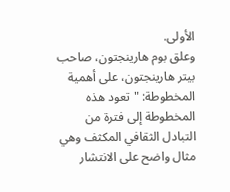الأولى.
وعلق بوم هارينجتون، صاحب بيتر هارينجتون، على أهمية المخطوطة: "تعود هذه المخطوطة إلى فترة من التبادل الثقافي المكثف وهي مثال واضح على الانتشار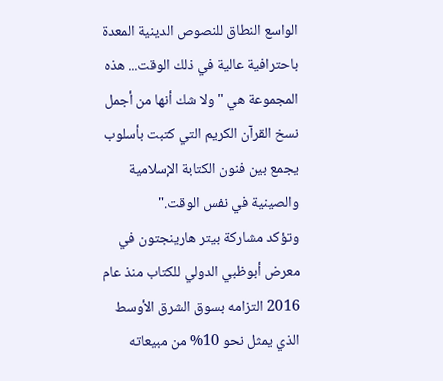الواسع النطاق للنصوص الدينية المعدة باحترافية عالية في ذلك الوقت... هذه المجموعة هي "ولا شك أنها من أجمل نسخ القرآن الكريم التي كتبت بأسلوب يجمع بين فنون الكتابة الإسلامية والصينية في نفس الوقت."
وتؤكد مشاركة بيتر هارينجتون في معرض أبوظبي الدولي للكتاب منذ عام 2016 التزامه بسوق الشرق الأوسط الذي يمثل نحو 10% من مبيعاته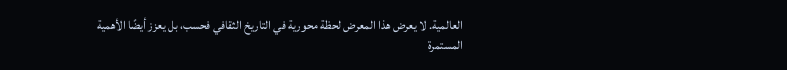العالمية. لا يعرض هذا المعرض لحظة محورية في التاريخ الثقافي فحسب، بل يعزز أيضًا الأهمية المستمرة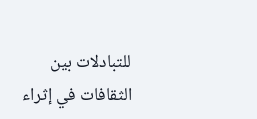للتبادلات بين الثقافات في إثراء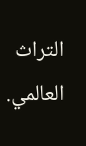التراث العالمي.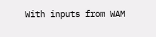With inputs from WAM